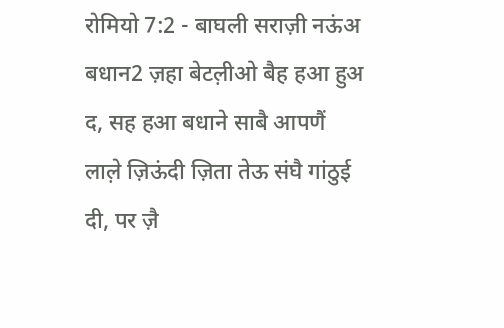रोमियो 7:2 - बाघली सराज़ी नऊंअ बधान2 ज़हा बेटल़ीओ बैह हआ हुअ द, सह हआ बधाने साबै आपणैं लाल़े ज़िऊंदी ज़िता तेऊ संघै गांठुई दी, पर ज़ै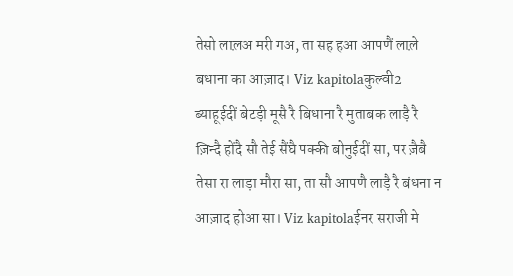तेसो लाल़अ मरी गअ, ता सह हआ आपणैं लाल़े बधाना का आज़ाद। Viz kapitolaकुल्वी2 ब्याहूईदीं बेटड़ी मूसै रै बिधाना रै मुताबक लाड़ै रै ज़िन्दै होंदै सौ तेई सैंघै पक्की बोनुईदीं सा, पर ज़ैबै तेसा रा लाड़ा मौरा सा, ता सौ आपणै लाड़ै रै बंधना न आज़ाद होआ सा। Viz kapitolaईनर सराजी मे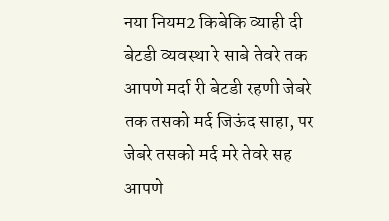नया नियम2 किबेकि व्याही दी बेटडी व्यवस्था रे साबे तेवरे तक आपणे मर्दा री बेटडी रहणी जेबरे तक तसको मर्द जिऊंद साहा, पर जेबरे तसको मर्द मरे तेवरे सह आपणे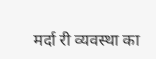मर्दा री व्यवस्था का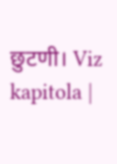छुटणी। Viz kapitola |